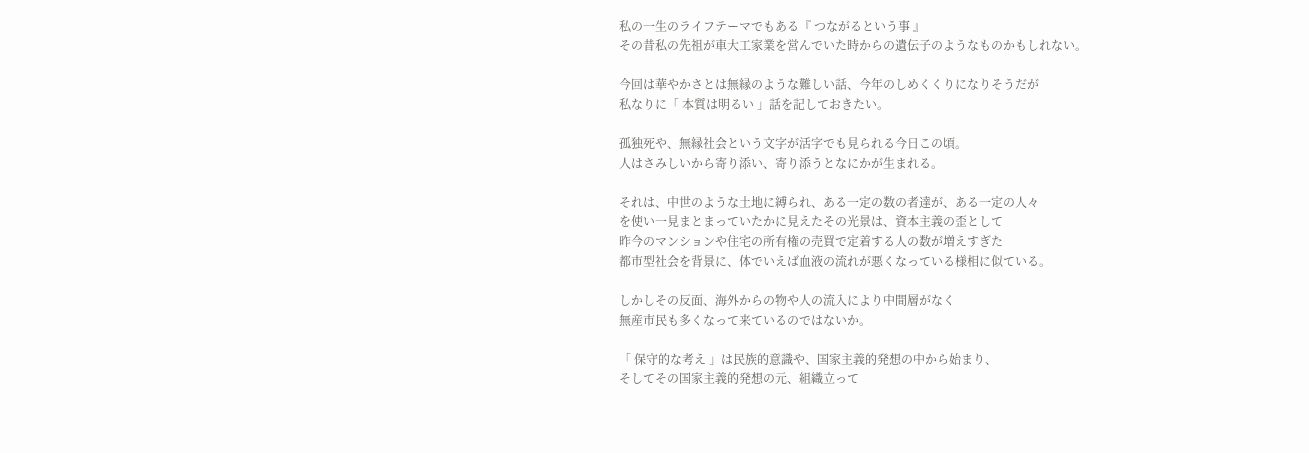私の一生のライフテーマでもある『 つながるという事 』
その昔私の先祖が車大工家業を営んでいた時からの遺伝子のようなものかもしれない。

今回は華やかさとは無縁のような難しい話、今年のしめくくりになりそうだが
私なりに「 本質は明るい 」話を記しておきたい。

孤独死や、無縁社会という文字が活字でも見られる今日この頃。
人はさみしいから寄り添い、寄り添うとなにかが生まれる。

それは、中世のような土地に縛られ、ある一定の数の者達が、ある一定の人々
を使い一見まとまっていたかに見えたその光景は、資本主義の歪として
昨今のマンションや住宅の所有権の売買で定着する人の数が増えすぎた
都市型社会を背景に、体でいえば血液の流れが悪くなっている様相に似ている。

しかしその反面、海外からの物や人の流入により中間層がなく
無産市民も多くなって来ているのではないか。

「 保守的な考え 」は民族的意識や、国家主義的発想の中から始まり、
そしてその国家主義的発想の元、組織立って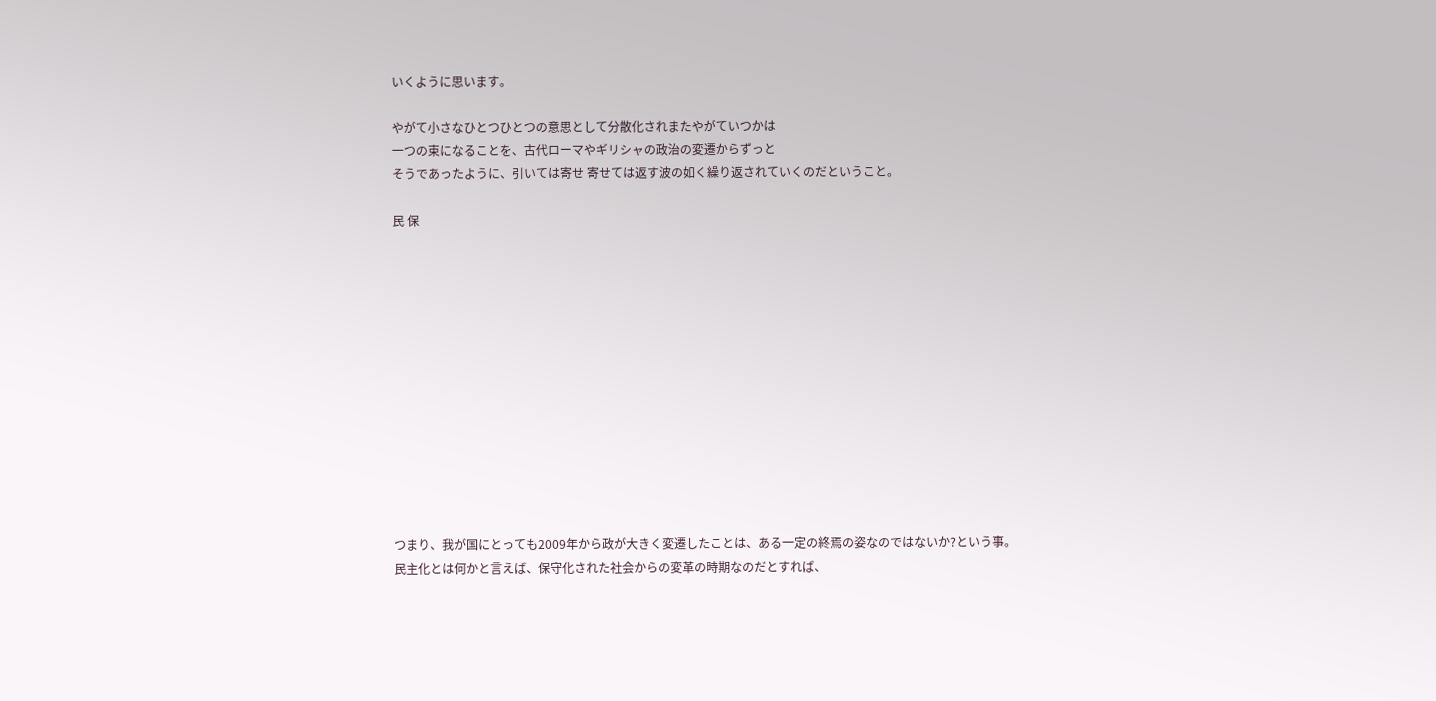いくように思います。

やがて小さなひとつひとつの意思として分散化されまたやがていつかは
一つの束になることを、古代ローマやギリシャの政治の変遷からずっと
そうであったように、引いては寄せ 寄せては返す波の如く繰り返されていくのだということ。

民 保













つまり、我が国にとっても2009年から政が大きく変遷したことは、ある一定の終焉の姿なのではないか?という事。
民主化とは何かと言えば、保守化された社会からの変革の時期なのだとすれば、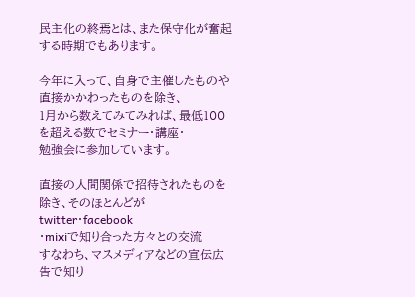民主化の終焉とは、また保守化が奮起する時期でもあります。

今年に入って、自身で主催したものや直接かかわったものを除き、
1月から数えてみてみれば、最低100を超える数でセミナー・講座・
勉強会に参加しています。

直接の人間関係で招待されたものを除き、そのほとんどがtwitter・facebook
・mixiで知り合った方々との交流
すなわち、マスメディアなどの宣伝広告で知り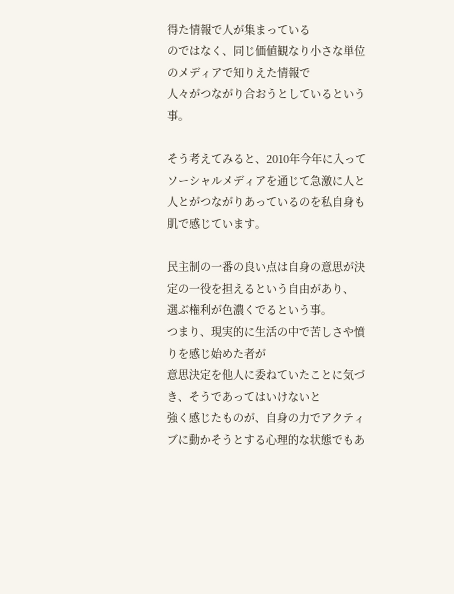得た情報で人が集まっている
のではなく、同じ価値観なり小さな単位のメディアで知りえた情報で
人々がつながり合おうとしているという事。

そう考えてみると、2010年今年に入ってソーシャルメディアを通じて急激に人と人とがつながりあっているのを私自身も肌で感じています。

民主制の一番の良い点は自身の意思が決定の一役を担えるという自由があり、
選ぶ権利が色濃くでるという事。
つまり、現実的に生活の中で苦しさや憤りを感じ始めた者が
意思決定を他人に委ねていたことに気づき、そうであってはいけないと
強く感じたものが、自身の力でアクティブに動かそうとする心理的な状態でもあ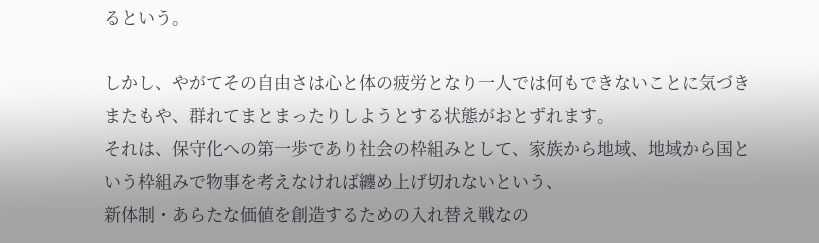るという。

しかし、やがてその自由さは心と体の疲労となり一人では何もできないことに気づき
またもや、群れてまとまったりしようとする状態がおとずれます。
それは、保守化への第一歩であり社会の枠組みとして、家族から地域、地域から国という枠組みで物事を考えなければ纏め上げ切れないという、
新体制・あらたな価値を創造するための入れ替え戦なの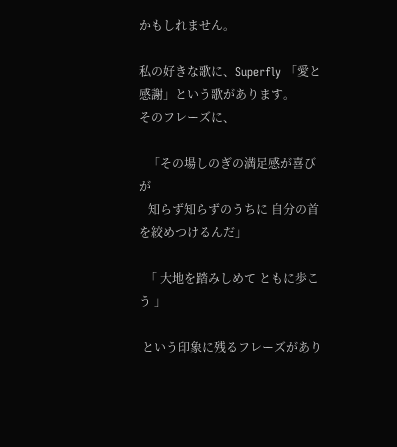かもしれません。

私の好きな歌に、Superfly 「愛と感謝」という歌があります。
そのフレーズに、

   「その場しのぎの満足感が喜びが
   知らず知らずのうちに 自分の首を絞めつけるんだ」

  「 大地を踏みしめて ともに歩こう 」

 という印象に残るフレーズがあり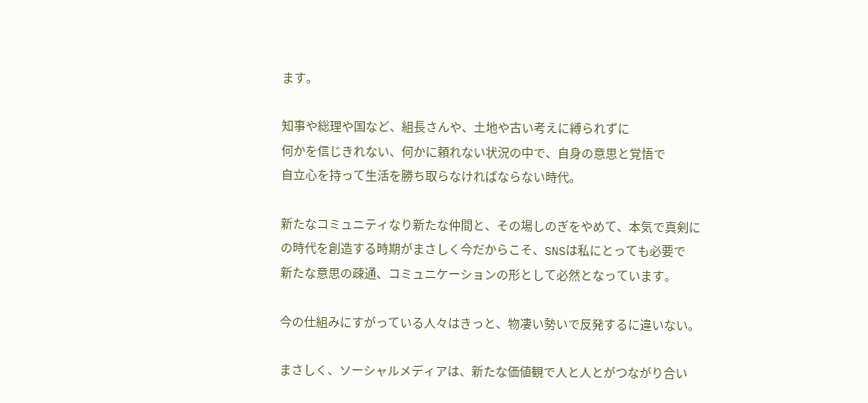ます。

知事や総理や国など、組長さんや、土地や古い考えに縛られずに
何かを信じきれない、何かに頼れない状況の中で、自身の意思と覚悟で
自立心を持って生活を勝ち取らなければならない時代。

新たなコミュニティなり新たな仲間と、その場しのぎをやめて、本気で真剣に
の時代を創造する時期がまさしく今だからこそ、SNSは私にとっても必要で
新たな意思の疎通、コミュニケーションの形として必然となっています。

今の仕組みにすがっている人々はきっと、物凄い勢いで反発するに違いない。

まさしく、ソーシャルメディアは、新たな価値観で人と人とがつながり合い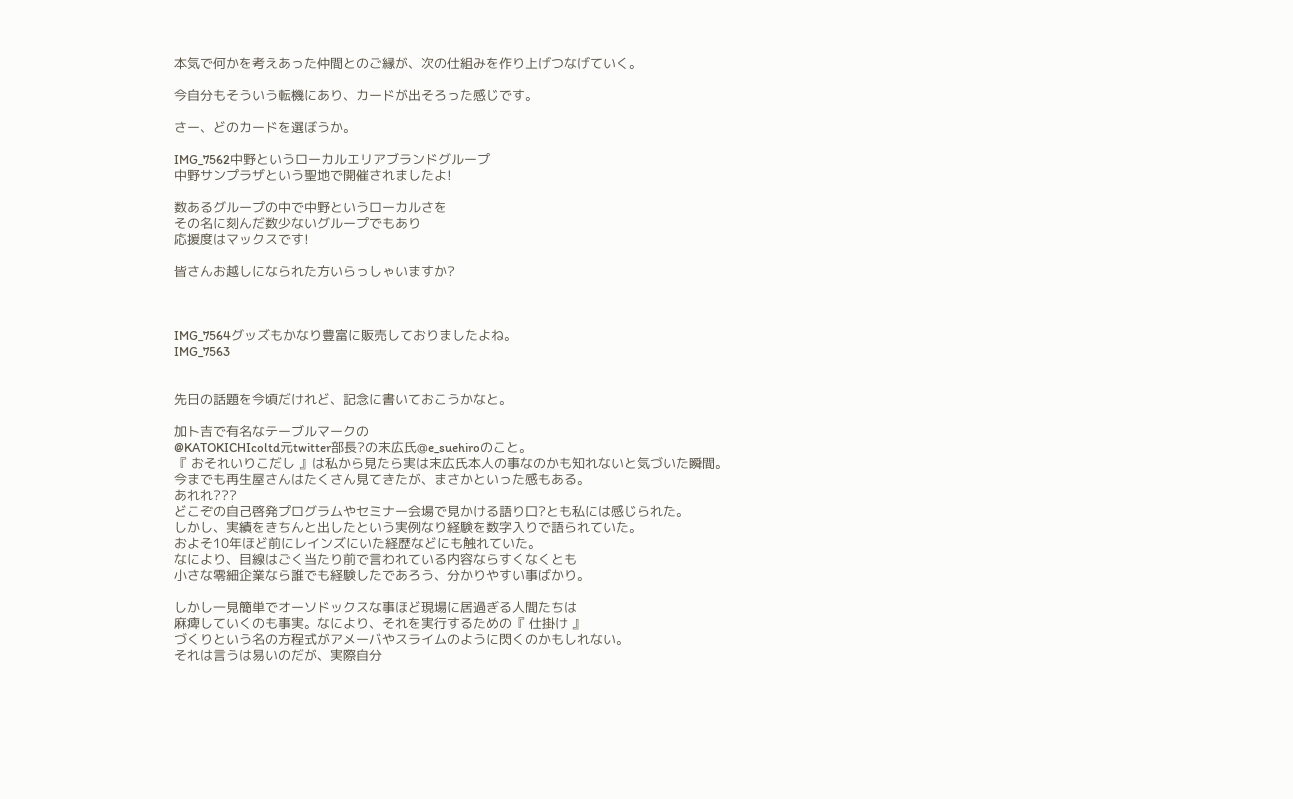本気で何かを考えあった仲間とのご縁が、次の仕組みを作り上げつなげていく。

今自分もそういう転機にあり、カードが出そろった感じです。

さー、どのカードを選ぼうか。

IMG_7562中野というローカルエリアブランドグループ
中野サンプラザという聖地で開催されましたよ!

数あるグループの中で中野というローカルさを
その名に刻んだ数少ないグループでもあり
応援度はマックスです!

皆さんお越しになられた方いらっしゃいますか?



IMG_7564グッズもかなり豊富に販売しておりましたよね。
IMG_7563


先日の話題を今頃だけれど、記念に書いておこうかなと。

加ト吉で有名なテーブルマークの
@KATOKICHIcoltd元twitter部長?の末広氏@e_suehiroのこと。
『 おそれいりこだし 』は私から見たら実は末広氏本人の事なのかも知れないと気づいた瞬間。
今までも再生屋さんはたくさん見てきたが、まさかといった感もある。
あれれ???
どこぞの自己啓発プログラムやセミナー会場で見かける語り口?とも私には感じられた。
しかし、実績をきちんと出したという実例なり経験を数字入りで語られていた。
およそ10年ほど前にレインズにいた経歴などにも触れていた。
なにより、目線はごく当たり前で言われている内容ならすくなくとも
小さな零細企業なら誰でも経験したであろう、分かりやすい事ばかり。

しかし一見簡単でオーソドックスな事ほど現場に居過ぎる人間たちは
麻痺していくのも事実。なにより、それを実行するための『 仕掛け 』
づくりという名の方程式がアメーバやスライムのように閃くのかもしれない。
それは言うは易いのだが、実際自分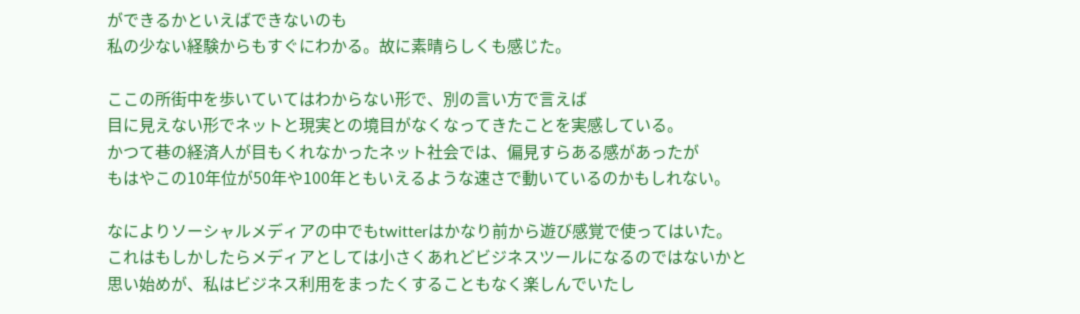ができるかといえばできないのも
私の少ない経験からもすぐにわかる。故に素晴らしくも感じた。

ここの所街中を歩いていてはわからない形で、別の言い方で言えば
目に見えない形でネットと現実との境目がなくなってきたことを実感している。
かつて巷の経済人が目もくれなかったネット社会では、偏見すらある感があったが
もはやこの10年位が50年や100年ともいえるような速さで動いているのかもしれない。

なによりソーシャルメディアの中でもtwitterはかなり前から遊び感覚で使ってはいた。
これはもしかしたらメディアとしては小さくあれどビジネスツールになるのではないかと
思い始めが、私はビジネス利用をまったくすることもなく楽しんでいたし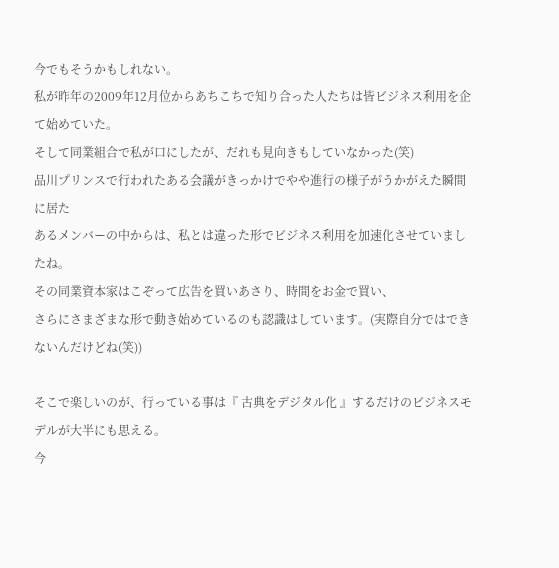今でもそうかもしれない。
私が昨年の2009年12月位からあちこちで知り合った人たちは皆ビジネス利用を企て始めていた。
そして同業組合で私が口にしたが、だれも見向きもしていなかった(笑)
品川プリンスで行われたある会議がきっかけでやや進行の様子がうかがえた瞬間に居た
あるメンバーの中からは、私とは違った形でビジネス利用を加速化させていましたね。
その同業資本家はこぞって広告を買いあさり、時間をお金で買い、
さらにさまざまな形で動き始めているのも認識はしています。(実際自分ではできないんだけどね(笑))

そこで楽しいのが、行っている事は『 古典をデジタル化 』するだけのビジネスモデルが大半にも思える。
今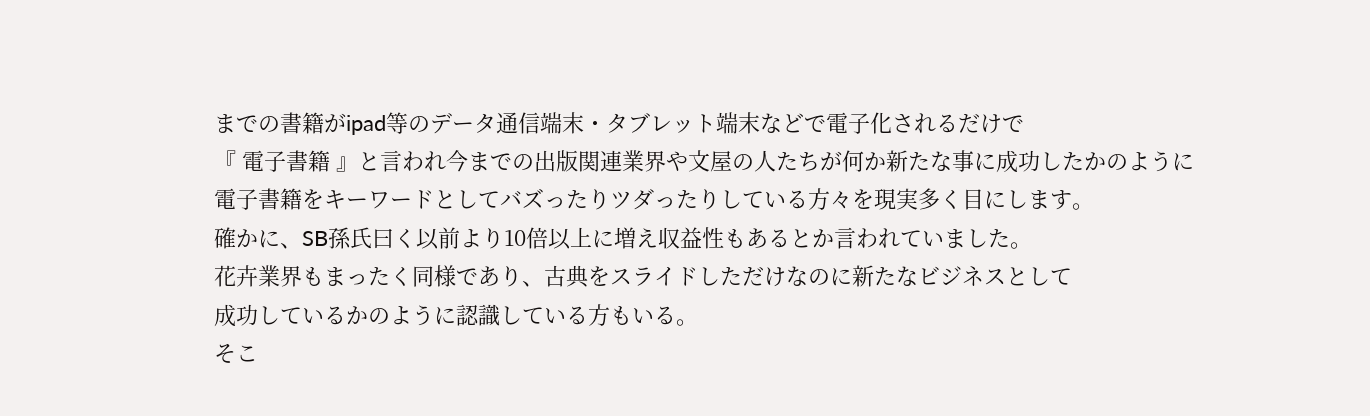までの書籍がipad等のデータ通信端末・タブレット端末などで電子化されるだけで
『 電子書籍 』と言われ今までの出版関連業界や文屋の人たちが何か新たな事に成功したかのように
電子書籍をキーワードとしてバズったりツダったりしている方々を現実多く目にします。
確かに、SB孫氏曰く以前より10倍以上に増え収益性もあるとか言われていました。
花卉業界もまったく同様であり、古典をスライドしただけなのに新たなビジネスとして
成功しているかのように認識している方もいる。
そこ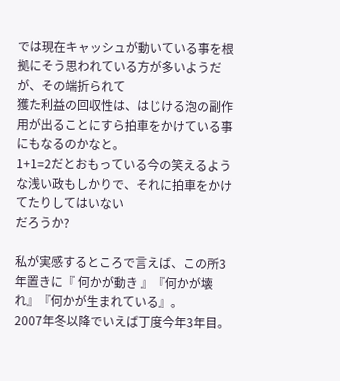では現在キャッシュが動いている事を根拠にそう思われている方が多いようだが、その端折られて
獲た利益の回収性は、はじける泡の副作用が出ることにすら拍車をかけている事にもなるのかなと。
1+1=2だとおもっている今の笑えるような浅い政もしかりで、それに拍車をかけてたりしてはいない
だろうか?

私が実感するところで言えば、この所3年置きに『 何かが動き 』『何かが壊れ』『何かが生まれている』。
2007年冬以降でいえば丁度今年3年目。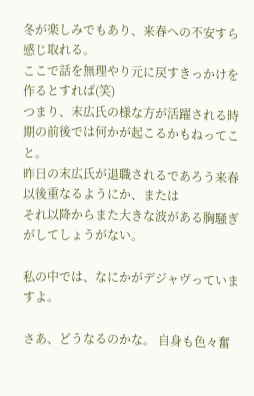冬が楽しみでもあり、来春への不安すら感じ取れる。
ここで話を無理やり元に戻すきっかけを作るとすれば(笑)
つまり、末広氏の様な方が活躍される時期の前後では何かが起こるかもねってこと。
昨日の末広氏が退職されるであろう来春以後重なるようにか、または
それ以降からまた大きな波がある胸騒ぎがしてしょうがない。

私の中では、なにかがデジャヴっていますよ。

さあ、どうなるのかな。 自身も色々奮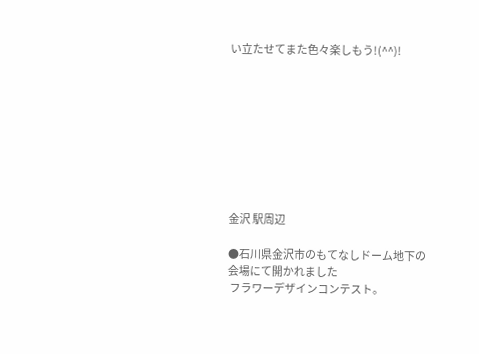い立たせてまた色々楽しもう!(^^)!









金沢 駅周辺

●石川県金沢市のもてなしドーム地下の会場にて開かれました
 フラワーデザインコンテスト。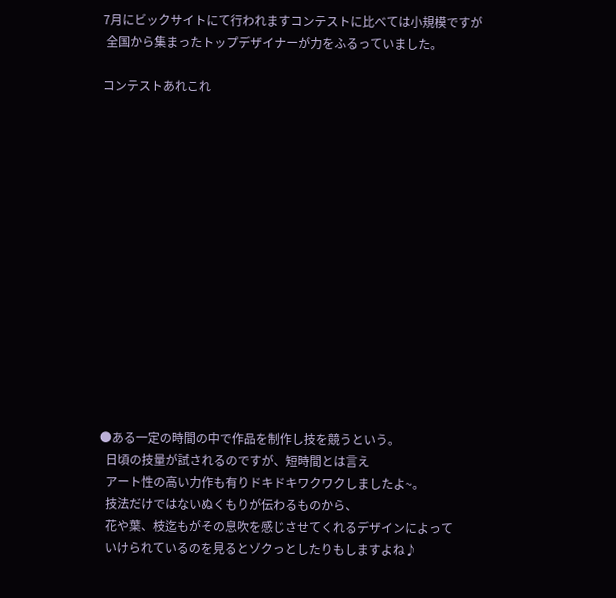7月にビックサイトにて行われますコンテストに比べては小規模ですが
 全国から集まったトップデザイナーが力をふるっていました。

コンテストあれこれ















●ある一定の時間の中で作品を制作し技を競うという。
  日頃の技量が試されるのですが、短時間とは言え
  アート性の高い力作も有りドキドキワクワクしましたよ~。
  技法だけではないぬくもりが伝わるものから、
  花や葉、枝迄もがその息吹を感じさせてくれるデザインによって
  いけられているのを見るとゾクっとしたりもしますよね♪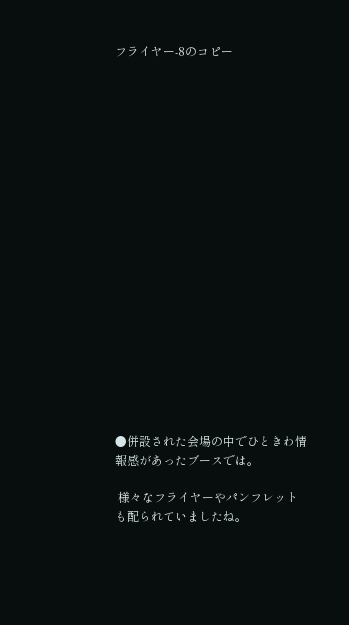フライヤー-8のコピー




















●併設された会場の中でひときわ情報感があったブースでは。

 様々なフライヤーやパンフレットも配られていましたね。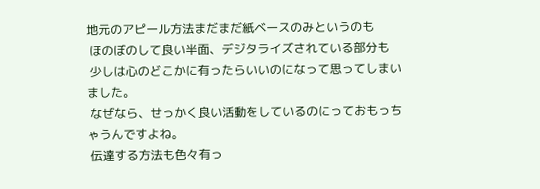地元のアピール方法まだまだ紙ベースのみというのも
 ほのぼのして良い半面、デジタライズされている部分も
 少しは心のどこかに有ったらいいのになって思ってしまいました。
 なぜなら、せっかく良い活動をしているのにっておもっちゃうんですよね。
 伝達する方法も色々有っ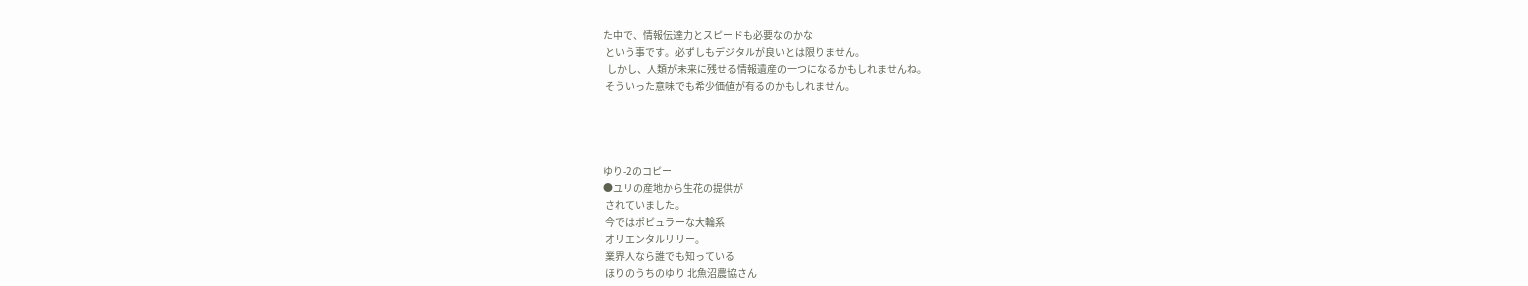た中で、情報伝達力とスピードも必要なのかな
 という事です。必ずしもデジタルが良いとは限りません。
  しかし、人類が未来に残せる情報遺産の一つになるかもしれませんね。
 そういった意味でも希少価値が有るのかもしれません。




ゆり-2のコピー
●ユリの産地から生花の提供が
 されていました。
 今ではポピュラーな大輪系
 オリエンタルリリー。
 業界人なら誰でも知っている
 ほりのうちのゆり 北魚沼農協さん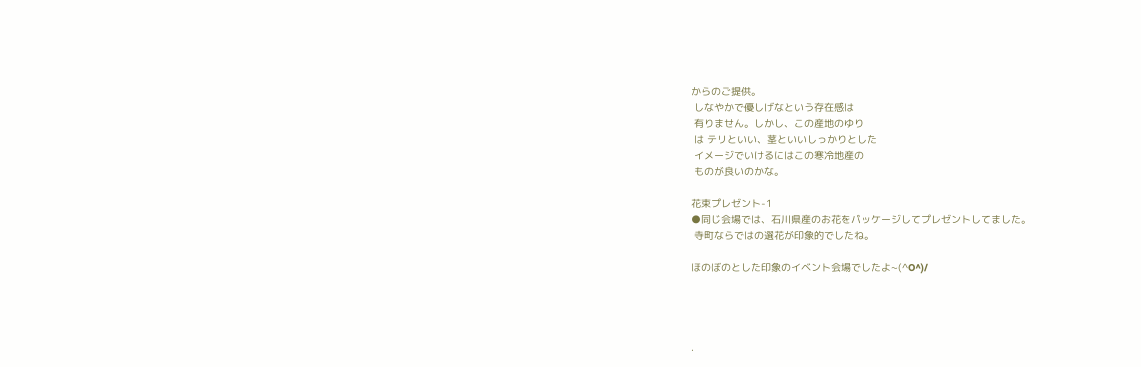からのご提供。
 しなやかで優しげなという存在感は
 有りません。しかし、この産地のゆり
 は テリといい、茎といいしっかりとした
 イメージでいけるにはこの寒冷地産の
 ものが良いのかな。

花束プレゼント-1
●同じ会場では、石川県産のお花をパッケージしてプレゼントしてました。
 寺町ならではの選花が印象的でしたね。

ほのぼのとした印象のイベント会場でしたよ~(^O^)/




.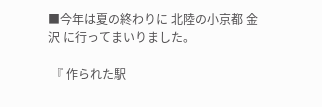■今年は夏の終わりに 北陸の小京都 金沢 に行ってまいりました。

 『 作られた駅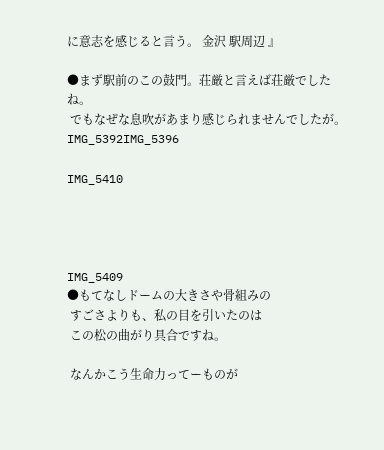に意志を感じると言う。 金沢 駅周辺 』

●まず駅前のこの鼓門。荘厳と言えば荘厳でしたね。
 でもなぜな息吹があまり感じられませんでしたが。IMG_5392IMG_5396

IMG_5410




IMG_5409
●もてなしドームの大きさや骨組みの
 すごさよりも、私の目を引いたのは
 この松の曲がり具合ですね。

 なんかこう生命力ってーものが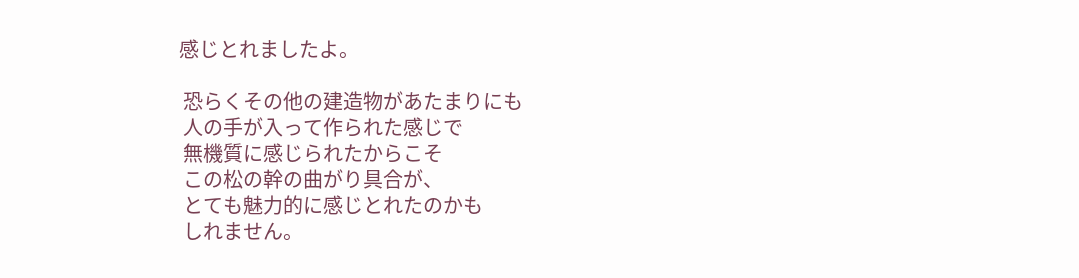感じとれましたよ。

 恐らくその他の建造物があたまりにも
 人の手が入って作られた感じで
 無機質に感じられたからこそ
 この松の幹の曲がり具合が、
 とても魅力的に感じとれたのかも
 しれません。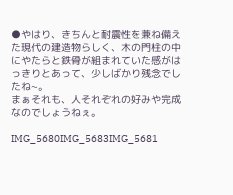●やはり、きちんと耐震性を兼ね備えた現代の建造物らしく、木の門柱の中にやたらと鉄骨が組まれていた感がはっきりとあって、少しばかり残念でしたね~。
まぁそれも、人それぞれの好みや完成なのでしょうねぇ。

IMG_5680IMG_5683IMG_5681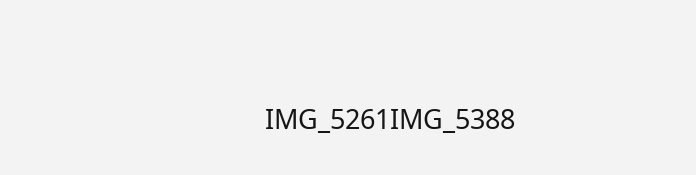IMG_5261IMG_5388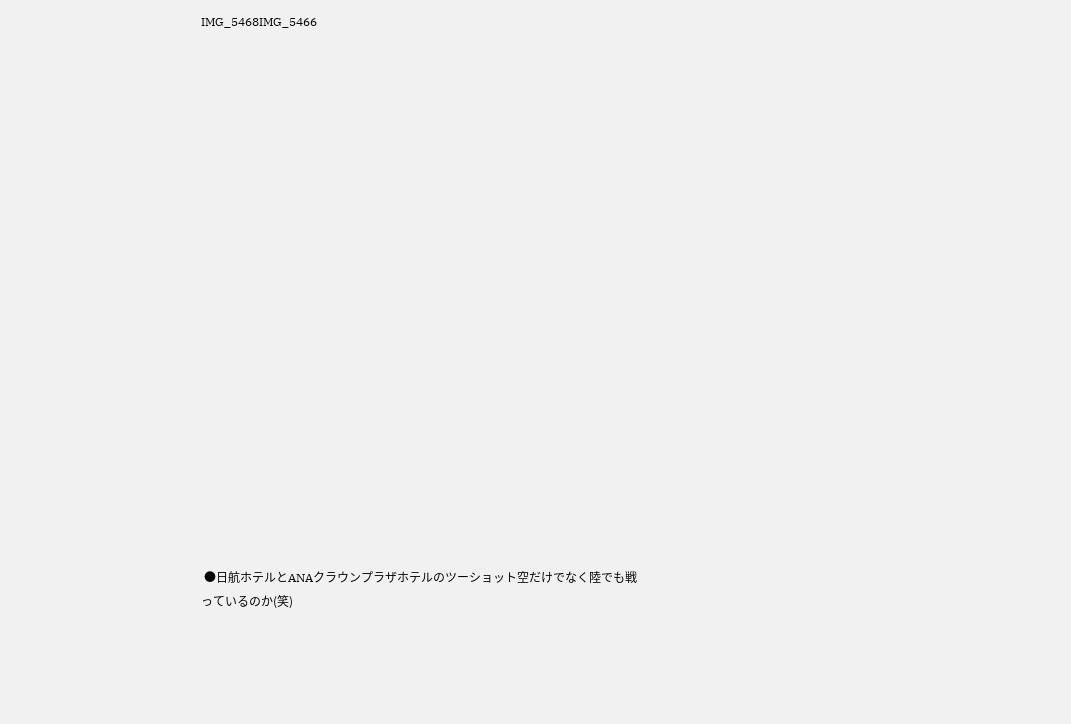IMG_5468IMG_5466






















 ●日航ホテルとANAクラウンプラザホテルのツーショット空だけでなく陸でも戦っているのか(笑)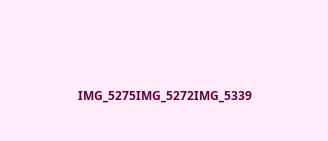IMG_5275IMG_5272IMG_5339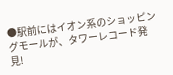●駅前にはイオン系のショッピングモールが、タワーレコード発見!